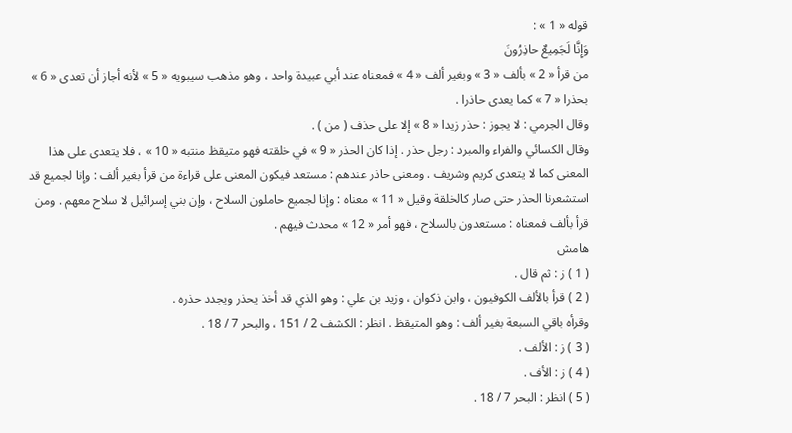قوله « 1 » :
وَإِنَّا لَجَمِيعٌ حاذِرُونَ
من قرأ « 2 » بألف « 3 » وبغير ألف « 4 » فمعناه عند أبي عبيدة واحد ، وهو مذهب سيبويه « 5 » لأنه أجاز أن تعدى « 6 » بحذرا « 7 » كما يعدى حاذرا .
وقال الجرمي : لا يجوز : حذر زيدا « 8 » إلا على حذف ( من ) .
وقال الكسائي والفراء والمبرد : رجل حذر . إذا كان الحذر « 9 » في خلقته فهو متيقظ منتبه « 10 » ، فلا يتعدى على هذا المعنى كما لا يتعدى كريم وشريف . ومعنى حاذر عندهم : مستعد فيكون المعنى على قراءة من قرأ بغير ألف : وإنا لجميع قد استشعرنا الحذر حتى صار كالخلقة وقيل « 11 » معناه : وإنا لجميع حاملون السلاح ، وإن بني إسرائيل لا سلاح معهم . ومن قرأ بألف فمعناه : مستعدون بالسلاح ، فهو أمر « 12 » محدث فيهم .
هامش
( 1 ) ز : ثم قال .
( 2 ) قرأ بالألف الكوفيون ، وابن ذكوان ، وزيد بن علي : وهو الذي قد أخذ يحذر ويجدد حذره .
وقرأه باقي السبعة بغير ألف : وهو المتيقظ . انظر : الكشف 2 / 151 ، والبحر 7 / 18 .
( 3 ) ز : الألف .
( 4 ) ز : الأف .
( 5 ) انظر : البحر 7 / 18 .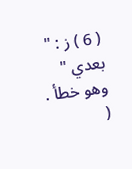( 6 ) ز : " بعدي " وهو خطأ .
(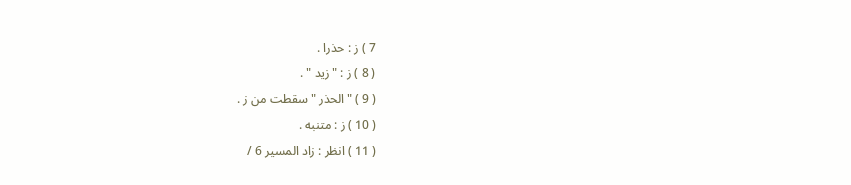7 ) ز : حذرا .
( 8 ) ز : " زيد " .
( 9 ) " الحذر " سقطت من ز .
( 10 ) ز : متنبه .
( 11 ) انظر : زاد المسير 6 /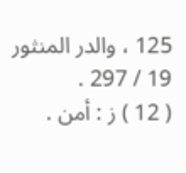125 ، والدر المنثور 19 / 297 .
( 12 ) ز : أمن .